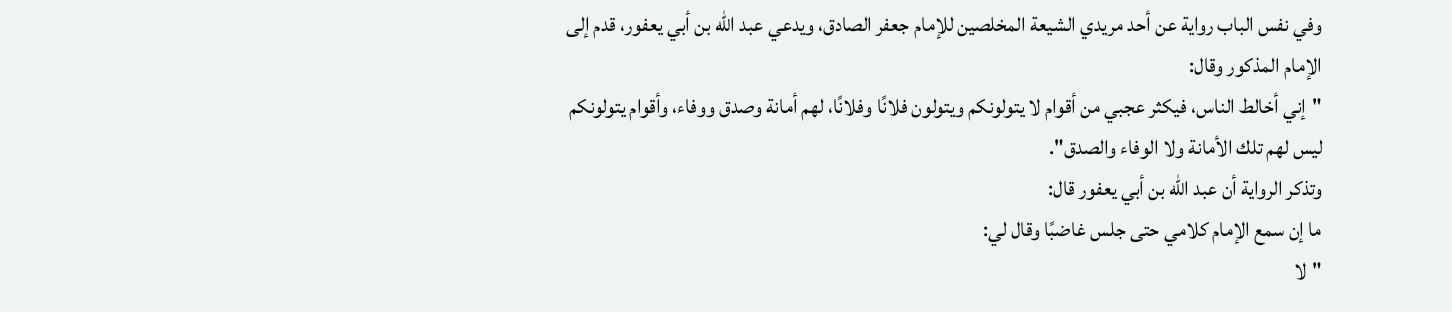وفي نفس الباب رواية عن أحد مريدي الشيعة المخلصين للإمام جعفر الصادق، ويدعي عبد الله بن أبي يعفور، قدم إلى الإمام المذكور وقال:
"إني أخالط الناس، فيكثر عجبي من أقوام لا يتولونكم ويتولون فلانًا وفلانًا، لهم أمانة وصدق ووفاء، وأقوام يتولونكم ليس لهم تلك الأمانة ولا الوفاء والصدق".
وتذكر الرواية أن عبد الله بن أبي يعفور قال:
ما إن سمع الإمام كلامي حتى جلس غاضبًا وقال لي:
"لا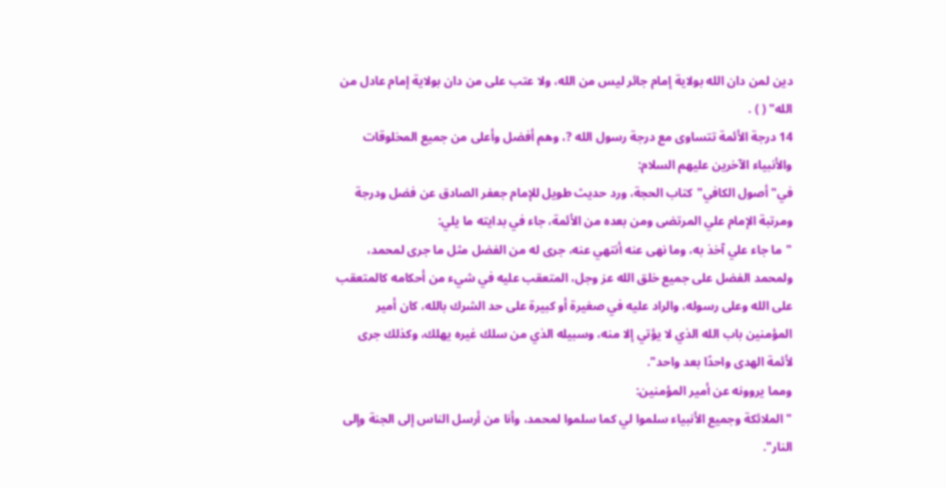دين لمن دان الله بولاية إمام جائر ليس من الله، ولا عتب على من دان بولاية إمام عادل من الله" ( ) .
14 درجة الأئمة تتساوى مع درجة رسول الله ?، وهم أفضل وأعلى من جميع المخلوقات والأنبياء الآخرين عليهم السلام:
في"أصول الكافي"كتاب الحجة، ورد حديث طويل للإمام جعفر الصادق عن فضل ودرجة ومرتبة الإمام علي المرتضى ومن بعده من الأئمة، جاء في بدايته ما يلي:
"ما جاء علي آخذ به، وما نهى عنه أنتهي عنه، جرى له من الفضل مثل ما جرى لمحمد، ولمحمد الفضل على جميع خلق الله عز وجل، المتعقب عليه في شيء من أحكامه كالمتعقب على الله وعلى رسوله، والراد عليه في صغيرة أو كبيرة على حد الشرك بالله، كان أمير المؤمنين باب الله الذي لا يؤتي إلا منه، وسبيله الذي من سلك غيره يهلك، وكذلك جرى لأئمة الهدى واحدًا بعد واحد".
ومما يروونه عن أمير المؤمنين:
"الملائكة وجميع الأنبياء سلموا لي كما سلموا لمحمد، وأنا من أرسل الناس إلى الجنة وإلى النار".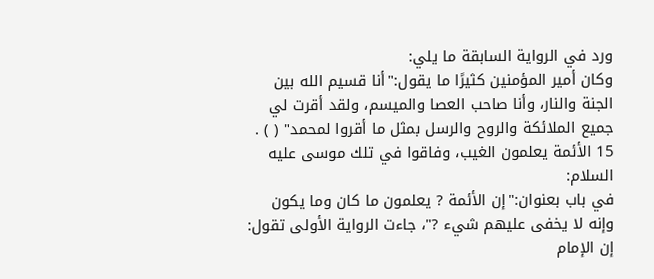ورد في الرواية السابقة ما يلي:
وكان أمير المؤمنين كثيرًا ما يقول:"أنا قسيم الله بين الجنة والنار، وأنا صاحب العصا والميسم، ولقد أقرت لي جميع الملائكة والروح والرسل بمثل ما أقروا لمحمد" ( ) .
15 الأئمة يعلمون الغيب، وفاقوا في تلك موسى عليه السلام:
في باب بعنوان:"إن الأئمة ? يعلمون ما كان وما يكون وإنه لا يخفى عليهم شيء ?"، جاءت الرواية الأولى تقول:
إن الإمام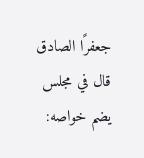جعفرًا الصادق قال في مجلس يضم خواصه: